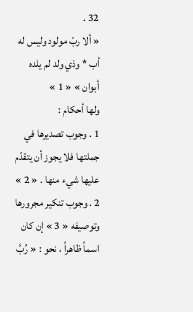32 .
« ألا ربّ مولود وليس له أب * وذي ولد لم يلده أبوان » « 1 »
ولها أحكام :
1 . وجوب تصديرها في جملتها فلا يجوز أن يتقدّم عليها شيء منها . « 2 »
2 . وجوب تنكير مجرورها وتوصيفه « 3 » إن كان اسماً ظاهراً ، نحو : « رُبَّ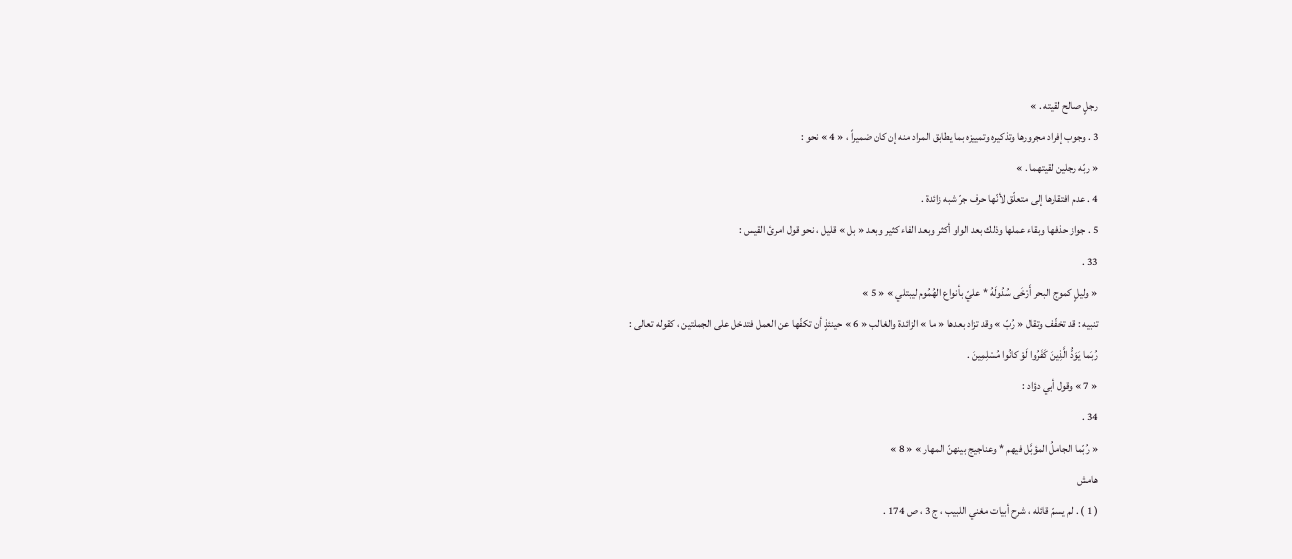رجلٍ صالح لقيته . »
3 . وجوب إفراد مجرورها وتذكيره وتمييزه بما يطابق المراد منه إن كان ضميراً ، « 4 » نحو :
« ربّه رجلين لقيتهما . »
4 . عدم افتقارها إلى متعلّق لأنّها حرف جرّ شبه زائدة .
5 . جواز حذفها وبقاء عملها وذلك بعد الواو أكثر وبعد الفاء كثير وبعد « بل » قليل ، نحو قول امرئ القيس :
33 .
« وليلٍ كموج البحر أَرْخَى سُدُولَهُ * عليّ بأنواع الهُمُوم ليبتلي » « 5 »
تنبيه : قد تخفّف وتقال « رُبّ » وقد تزاد بعدها « ما » الزائدة والغالب « 6 » حينئذٍ أن تكفّها عن العمل فتدخل على الجملتين ، كقوله تعالى :
رُبَما يَوَدُّ الَّذِينَ كَفَرُوا لَوْ كانُوا مُسْلِمِينَ .
« 7 » وقول أبي دؤاد :
34 .
« رُبّما الجاملُ المؤبَّل فيهم * وعناجيج بينهنّ المهار » « 8 »
هامش
( 1 ) . لم يسمّ قائله ، شرح أبيات مغني اللبيب ، ج 3 ، ص 174 .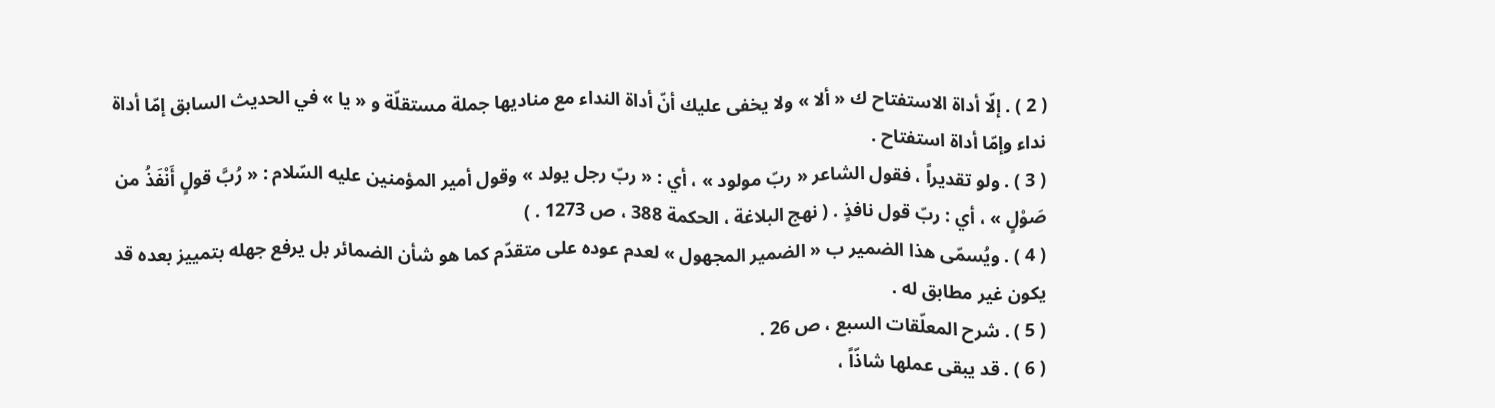( 2 ) . إلّا أداة الاستفتاح ك « ألا » ولا يخفى عليك أنّ أداة النداء مع مناديها جملة مستقلّة و « يا » في الحديث السابق إمّا أداة نداء وإمّا أداة استفتاح .
( 3 ) . ولو تقديراً ، فقول الشاعر « ربّ مولود » ، أي : « ربّ رجل يولد » وقول أمير المؤمنين عليه السّلام : « رُبَّ قولٍ أَنْفَذُ من صَوْلٍ » ، أي : ربّ قول نافذٍ . ( نهج البلاغة ، الحكمة 388 ، ص 1273 . )
( 4 ) . ويُسمّى هذا الضمير ب « الضمير المجهول » لعدم عوده على متقدّم كما هو شأن الضمائر بل يرفع جهله بتمييز بعده قد يكون غير مطابق له .
( 5 ) . شرح المعلّقات السبع ، ص 26 .
( 6 ) . قد يبقى عملها شاذّاً ،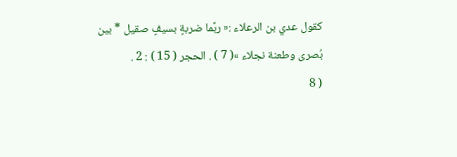كقول عدي بن الرعلاء :« ربَّما ضربةٍ بسيفٍ صقيل * بين بُصرى وطعنة نجلاء »( 7 ) . الحجر ( 15 ) : 2 .
( 8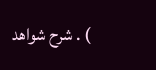) . شرح شواهد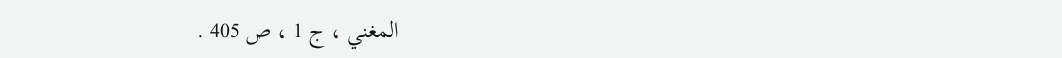المغني ، ج 1 ، ص 405 .